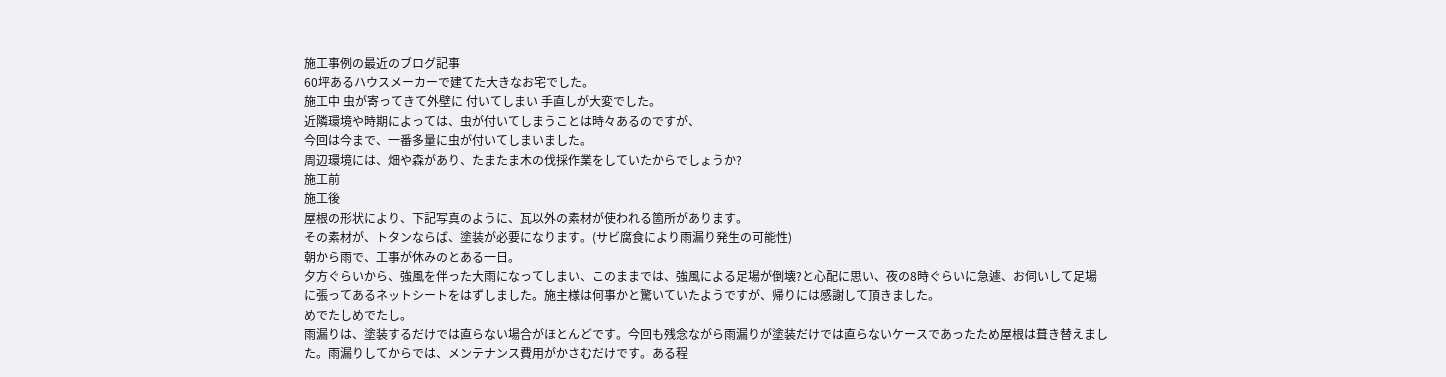施工事例の最近のブログ記事
60坪あるハウスメーカーで建てた大きなお宅でした。
施工中 虫が寄ってきて外壁に 付いてしまい 手直しが大変でした。
近隣環境や時期によっては、虫が付いてしまうことは時々あるのですが、
今回は今まで、一番多量に虫が付いてしまいました。
周辺環境には、畑や森があり、たまたま木の伐採作業をしていたからでしょうか?
施工前
施工後
屋根の形状により、下記写真のように、瓦以外の素材が使われる箇所があります。
その素材が、トタンならば、塗装が必要になります。(サビ腐食により雨漏り発生の可能性)
朝から雨で、工事が休みのとある一日。
夕方ぐらいから、強風を伴った大雨になってしまい、このままでは、強風による足場が倒壊?と心配に思い、夜の8時ぐらいに急遽、お伺いして足場に張ってあるネットシートをはずしました。施主様は何事かと驚いていたようですが、帰りには感謝して頂きました。
めでたしめでたし。
雨漏りは、塗装するだけでは直らない場合がほとんどです。今回も残念ながら雨漏りが塗装だけでは直らないケースであったため屋根は葺き替えました。雨漏りしてからでは、メンテナンス費用がかさむだけです。ある程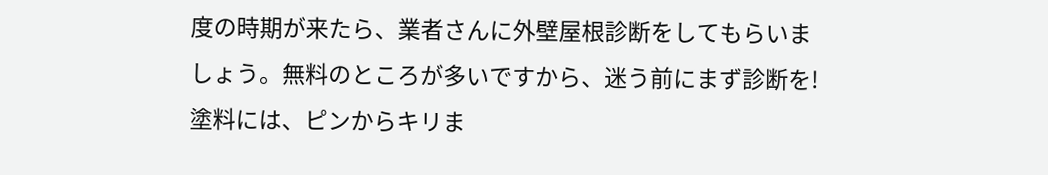度の時期が来たら、業者さんに外壁屋根診断をしてもらいましょう。無料のところが多いですから、迷う前にまず診断を!
塗料には、ピンからキリま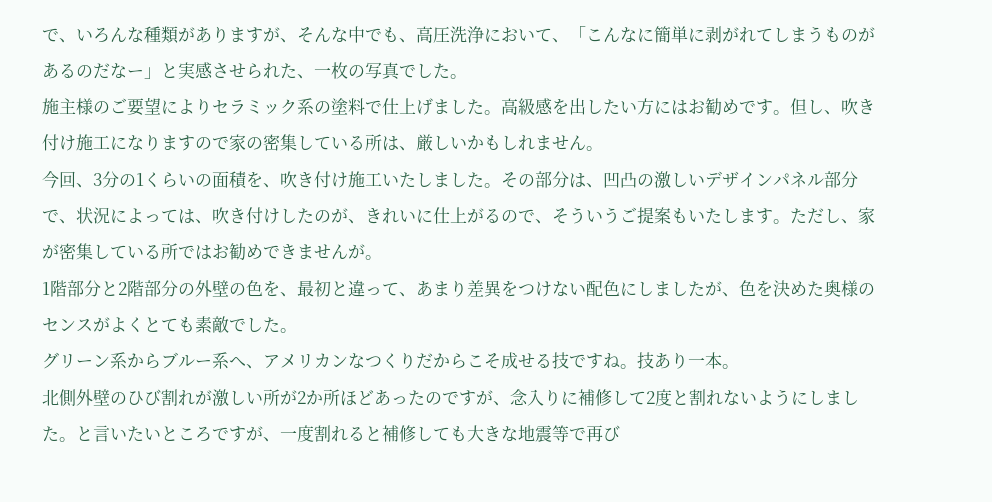で、いろんな種類がありますが、そんな中でも、高圧洗浄において、「こんなに簡単に剥がれてしまうものがあるのだなー」と実感させられた、一枚の写真でした。
施主様のご要望によりセラミック系の塗料で仕上げました。高級感を出したい方にはお勧めです。但し、吹き付け施工になりますので家の密集している所は、厳しいかもしれません。
今回、3分の1くらいの面積を、吹き付け施工いたしました。その部分は、凹凸の激しいデザインパネル部分で、状況によっては、吹き付けしたのが、きれいに仕上がるので、そういうご提案もいたします。ただし、家が密集している所ではお勧めできませんが。
1階部分と2階部分の外壁の色を、最初と違って、あまり差異をつけない配色にしましたが、色を決めた奥様のセンスがよくとても素敵でした。
グリーン系からブルー系へ、アメリカンなつくりだからこそ成せる技ですね。技あり一本。
北側外壁のひび割れが激しい所が2か所ほどあったのですが、念入りに補修して2度と割れないようにしました。と言いたいところですが、一度割れると補修しても大きな地震等で再び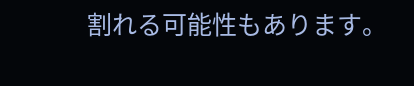割れる可能性もあります。